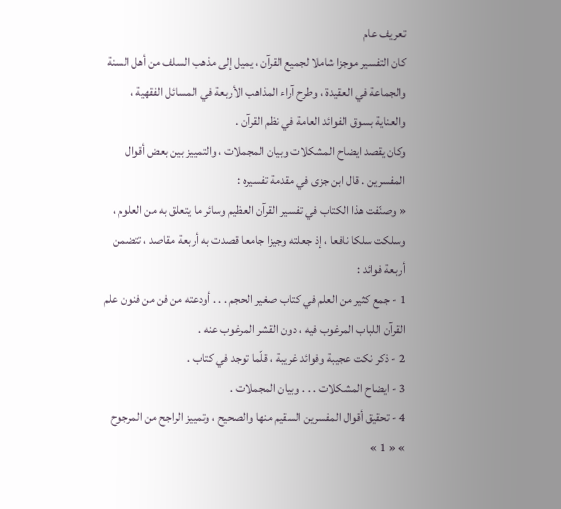تعريف عام
كان التفسير موجزا شاملا لجميع القرآن ، يميل إلى مذهب السلف من أهل السنة والجماعة في العقيدة ، وطرح آراء المذاهب الأربعة في المسائل الفقهية ، والعناية بسوق الفوائد العامة في نظم القرآن .
وكان يقصد ايضاح المشكلات وبيان المجملات ، والتمييز بين بعض أقوال المفسرين . قال ابن جزى في مقدمة تفسيره :
« وصنّفت هذا الكتاب في تفسير القرآن العظيم وسائر ما يتعلق به من العلوم ، وسلكت سلكا نافعا ، إذ جعلته وجيزا جامعا قصدت به أربعة مقاصد ، تتضمن أربعة فوائد :
1 - جمع كثير من العلم في كتاب صغير الحجم . . . أودعته من فن من فنون علم القرآن اللباب المرغوب فيه ، دون القشر المرغوب عنه .
2 - ذكر نكت عجيبة وفوائد غريبة ، قلّما توجد في كتاب .
3 - ايضاح المشكلات . . . وبيان المجملات .
4 - تحقيق أقوال المفسرين السقيم منها والصحيح ، وتمييز الراجح من المرجوح » « 1 »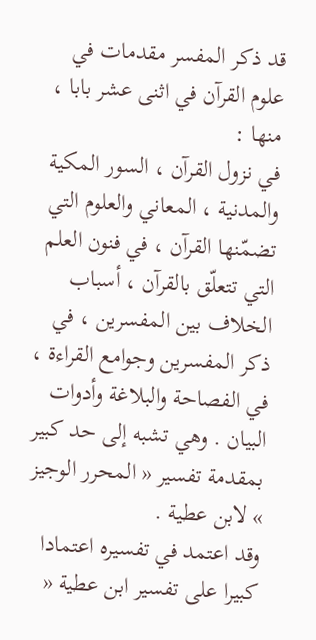قد ذكر المفسر مقدمات في علوم القرآن في اثنى عشر بابا ، منها :
في نزول القرآن ، السور المكية والمدنية ، المعاني والعلوم التي تضمّنها القرآن ، في فنون العلم التي تتعلّق بالقرآن ، أسباب الخلاف بين المفسرين ، في ذكر المفسرين وجوامع القراءة ، في الفصاحة والبلاغة وأدوات البيان . وهي تشبه إلى حد كبير بمقدمة تفسير « المحرر الوجيز » لابن عطية .
وقد اعتمد في تفسيره اعتمادا كبيرا على تفسير ابن عطية «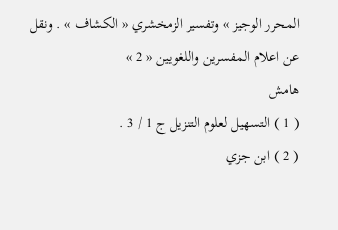المحرر الوجيز » وتفسير الزمخشري « الكشاف » . ونقل عن اعلام المفسرين واللغويين « 2 »
هامش
( 1 ) التسهيل لعلوم التنزيل ج 1 / 3 .
( 2 ) ابن جزي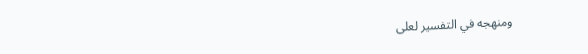ومنهجه في التفسير لعلى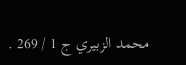محمد الزبيري ج 1 / 269 .